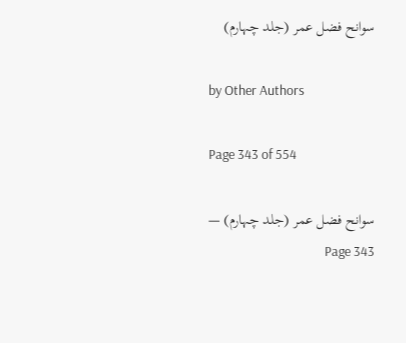سوانح فضل عمر (جلد چہارم)

by Other Authors

Page 343 of 554

سوانح فضل عمر (جلد چہارم) — Page 343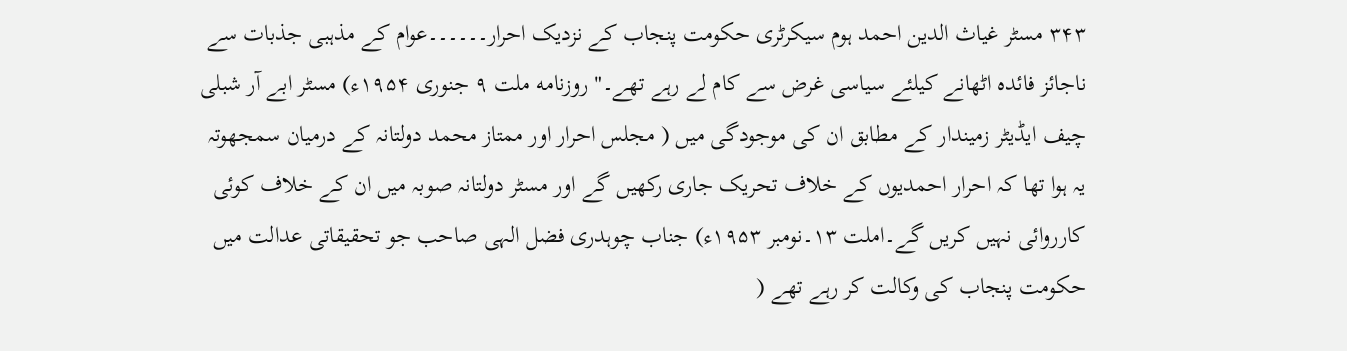۳۴۳ مسٹر غیاث الدین احمد ہوم سیکرٹری حکومت پنجاب کے نزدیک احرار۔۔۔۔۔۔عوام کے مذہبی جذبات سے ناجائز فائدہ اٹھانے کیلئے سیاسی غرض سے کام لے رہے تھے۔" روزنامه ملت ۹ جنوری ۱۹۵۴ء) مسٹر ابے آر شبلی چیف ایڈیٹر زمیندار کے مطابق ان کی موجودگی میں ( مجلس احرار اور ممتاز محمد دولتانہ کے درمیان سمجھوتہ یہ ہوا تھا کہ احرار احمدیوں کے خلاف تحریک جاری رکھیں گے اور مسٹر دولتانہ صوبہ میں ان کے خلاف کوئی کارروائی نہیں کریں گے۔املت ۱۳۔نومبر ۱۹۵۳ء) جناب چوہدری فضل الہی صاحب جو تحقیقاتی عدالت میں حکومت پنجاب کی وکالت کر رہے تھے (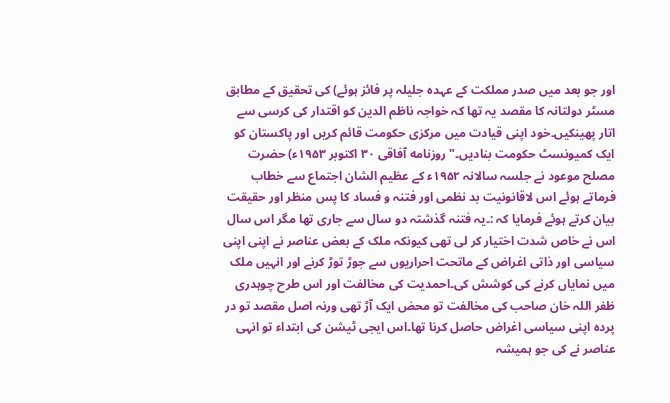اور جو بعد میں صدر مملکت کے عہدہ جلیلہ پر فائز ہوئے) کی تحقیق کے مطابق مسٹر دولتانہ کا مقصد یہ تھا کہ خواجہ ناظم الدین کو اقتدار کی کرسی سے اتار پھینکیں۔خود اپنی قیادت میں مرکزی حکومت قائم کریں اور پاکستان کو ایک کمیونسٹ حکومت بنادیں۔" روزنامه آفاقی ۳۰ اکتوبر ۱۹۵۳ء) حضرت مصلح موعود نے جلسہ سالانہ ۱۹۵۲ء کے عظیم الشان اجتماع سے خطاب فرماتے ہوئے اس لاقانونیت بد نظمی اور فتنہ و فساد کا پس منظر اور حقیقت بیان کرتے ہوئے فرمایا کہ :۔یہ فتنہ گذشتہ دو سال سے جاری تھا مگر اس سال اس نے خاص شدت اختیار کر لی تھی کیونکہ ملک کے بعض عناصر نے اپنی اپنی سیاسی اور ذاتی اغراض کے ماتحت احراریوں سے جوڑ توڑ کرنے اور انہیں ملک میں نمایاں کرنے کی کوشش کی۔احمدیت کی مخالفت اور اس طرح چوہدری ظفر اللہ خان صاحب کی مخالفت تو محض ایک آڑ تھی ورنہ اصل مقصد تو در پردہ اپنی سیاسی اغراض حاصل کرنا تھا۔اس ایجی ٹیشن کی ابتداء تو انہی عناصر نے کی جو ہمیشہ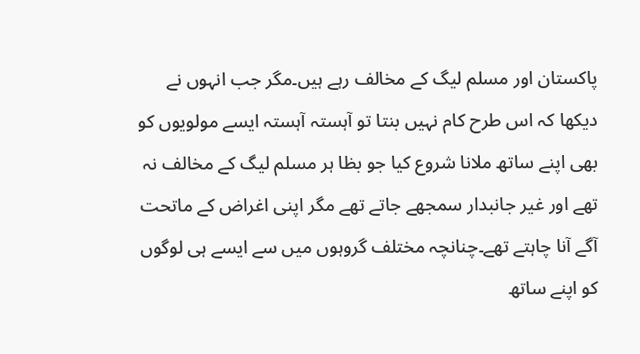پاکستان اور مسلم لیگ کے مخالف رہے ہیں۔مگر جب انہوں نے دیکھا کہ اس طرح کام نہیں بنتا تو آہستہ آہستہ ایسے مولویوں کو بھی اپنے ساتھ ملانا شروع کیا جو بظا ہر مسلم لیگ کے مخالف نہ تھے اور غیر جانبدار سمجھے جاتے تھے مگر اپنی اغراض کے ماتحت آگے آنا چاہتے تھے۔چنانچہ مختلف گروہوں میں سے ایسے ہی لوگوں کو اپنے ساتھ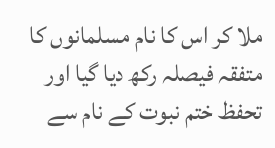ملا کر اس کا نام مسلمانوں کا متفقہ فیصلہ رکھ دیا گیا اور تحفظ ختم نبوت کے نام سے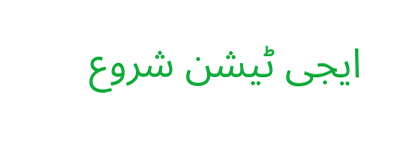ایجی ٹیشن شروع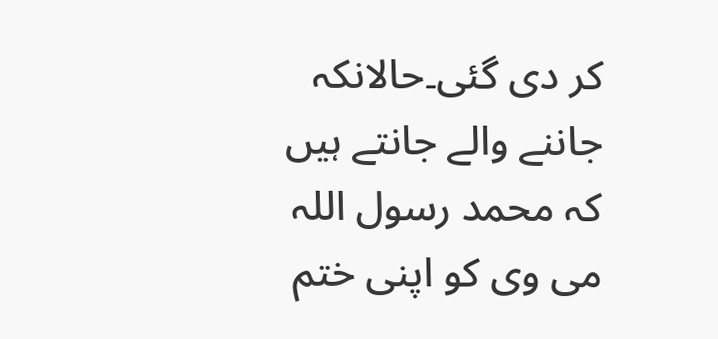کر دی گئی۔حالانکہ جاننے والے جانتے ہیں کہ محمد رسول اللہ می وی کو اپنی ختم